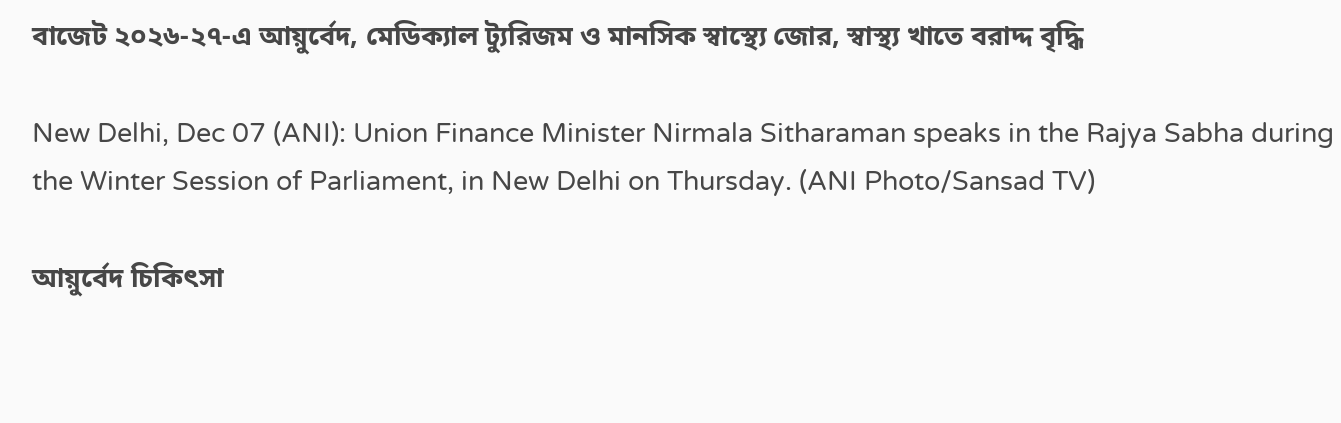বাজেট ২০২৬-২৭-এ আয়ুর্বেদ, মেডিক্যাল ট্যুরিজম ও মানসিক স্বাস্থ্যে জোর, স্বাস্থ্য খাতে বরাদ্দ বৃদ্ধি

New Delhi, Dec 07 (ANI): Union Finance Minister Nirmala Sitharaman speaks in the Rajya Sabha during the Winter Session of Parliament, in New Delhi on Thursday. (ANI Photo/Sansad TV)

আয়ুর্বেদ চিকিৎসা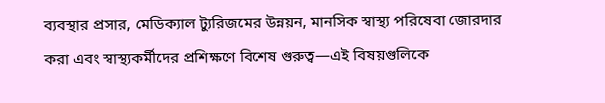ব্যবস্থার প্রসার, মেডিক্যাল ট্যুরিজমের উন্নয়ন, মানসিক স্বাস্থ্য পরিষেবা জোরদার করা এবং স্বাস্থ্যকর্মীদের প্রশিক্ষণে বিশেষ গুরুত্ব—এই বিষয়গুলিকে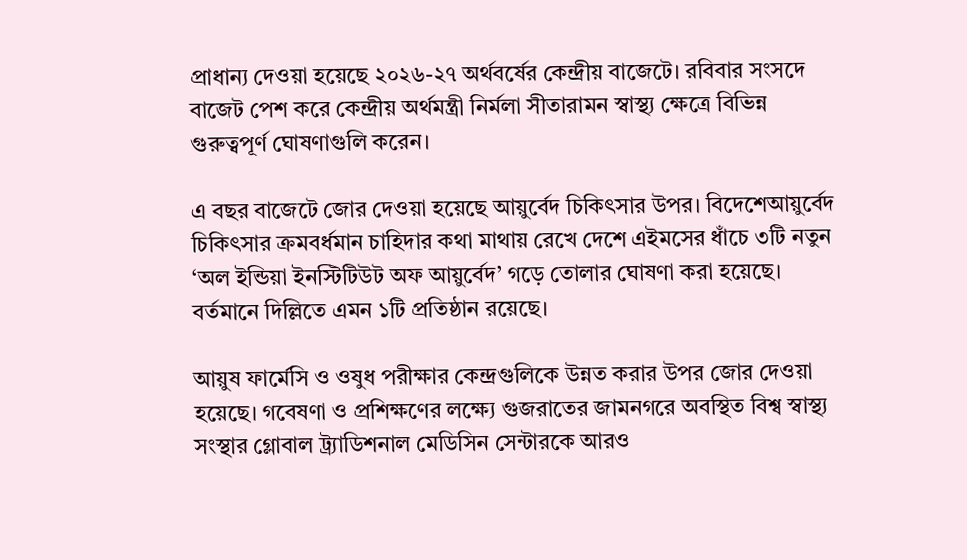প্রাধান্য দেওয়া হয়েছে ২০২৬-২৭ অর্থবর্ষের কেন্দ্রীয় বাজেটে। রবিবার সংসদে বাজেট পেশ করে কেন্দ্রীয় অর্থমন্ত্রী নির্মলা সীতারামন স্বাস্থ্য ক্ষেত্রে বিভিন্ন গুরুত্বপূর্ণ ঘোষণাগুলি করেন।

এ বছর বাজেটে জোর দেওয়া হয়েছে আয়ুর্বেদ চিকিৎসার উপর। বিদেশেআয়ুর্বেদ চিকিৎসার ক্রমবর্ধমান চাহিদার কথা মাথায় রেখে দেশে এইমসের ধাঁচে ৩টি নতুন ‘অল ইন্ডিয়া ইনস্টিটিউট অফ আয়ুর্বেদ’ গড়ে তোলার ঘোষণা করা হয়েছে। বর্তমানে দিল্লিতে এমন ১টি প্রতিষ্ঠান রয়েছে।

আয়ুষ ফার্মেসি ও ওষুধ পরীক্ষার কেন্দ্রগুলিকে উন্নত করার উপর জোর দেওয়া হয়েছে। গবেষণা ও প্রশিক্ষণের লক্ষ্যে গুজরাতের জামনগরে অবস্থিত বিশ্ব স্বাস্থ্য সংস্থার গ্লোবাল ট্র্যাডিশনাল মেডিসিন সেন্টারকে আরও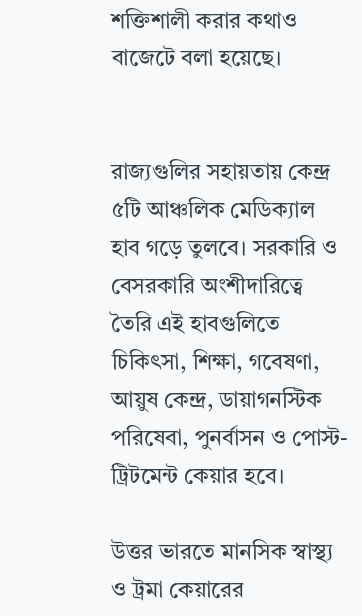শক্তিশালী করার কথাও বাজেটে বলা হয়েছে।


রাজ্যগুলির সহায়তায় কেন্দ্র ৫টি আঞ্চলিক মেডিক্যাল হাব গড়ে তুলবে। সরকারি ও বেসরকারি অংশীদারিত্বে তৈরি এই হাবগুলিতে চিকিৎসা, শিক্ষা, গবেষণা, আয়ুষ কেন্দ্র, ডায়াগনস্টিক পরিষেবা, পুনর্বাসন ও পোস্ট-ট্রিটমেন্ট কেয়ার হবে।

উত্তর ভারতে মানসিক স্বাস্থ্য ও ট্রমা কেয়ারের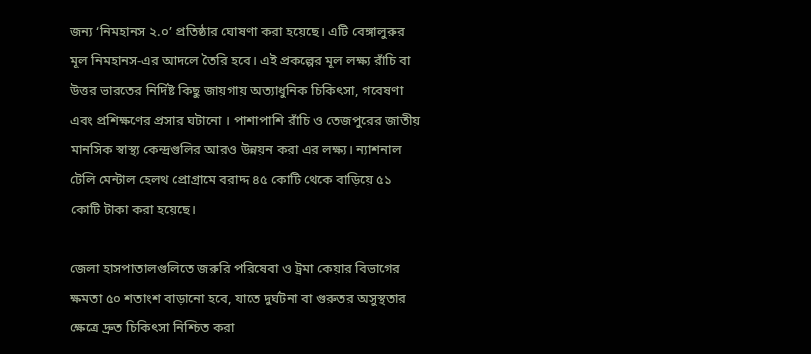জন্য ‘নিমহানস ২.০’ প্রতিষ্ঠার ঘোষণা করা হয়েছে। এটি বেঙ্গালুরুর মূল নিমহানস-এর আদলে তৈরি হবে। এই প্রকল্পের মূল লক্ষ্য রাঁচি বা উত্তর ভারতের নির্দিষ্ট কিছু জায়গায় অত্যাধুনিক চিকিৎসা, গবেষণা এবং প্রশিক্ষণের প্রসার ঘটানো । পাশাপাশি রাঁচি ও তেজপুরের জাতীয় মানসিক স্বাস্থ্য কেন্দ্রগুলির আরও উন্নয়ন করা এর লক্ষ্য। ন্যাশনাল টেলি মেন্টাল হেলথ প্রোগ্রামে বরাদ্দ ৪৫ কোটি থেকে বাড়িয়ে ৫১ কোটি টাকা করা হয়েছে।

জেলা হাসপাতালগুলিতে জরুরি পরিষেবা ও ট্রমা কেয়ার বিভাগের ক্ষমতা ৫০ শতাংশ বাড়ানো হবে, যাতে দুর্ঘটনা বা গুরুতর অসুস্থতার ক্ষেত্রে দ্রুত চিকিৎসা নিশ্চিত করা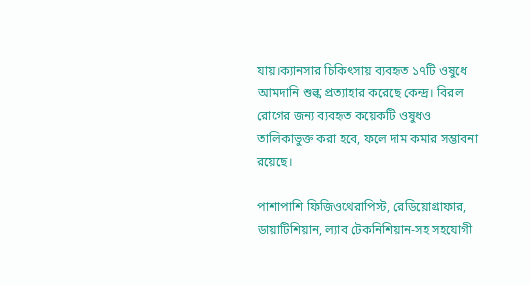যায়।ক্যানসার চিকিৎসায় ব্যবহৃত ১৭টি ওষুধে আমদানি শুল্ক প্রত্যাহার করেছে কেন্দ্র। বিরল রোগের জন্য ব্যবহৃত কয়েকটি ওষুধও তালিকাভুক্ত করা হবে, ফলে দাম কমার সম্ভাবনা রয়েছে।

পাশাপাশি ফিজিওথেরাপিস্ট, রেডিয়োগ্রাফার, ডায়াটিশিয়ান, ল্যাব টেকনিশিয়ান-সহ সহযোগী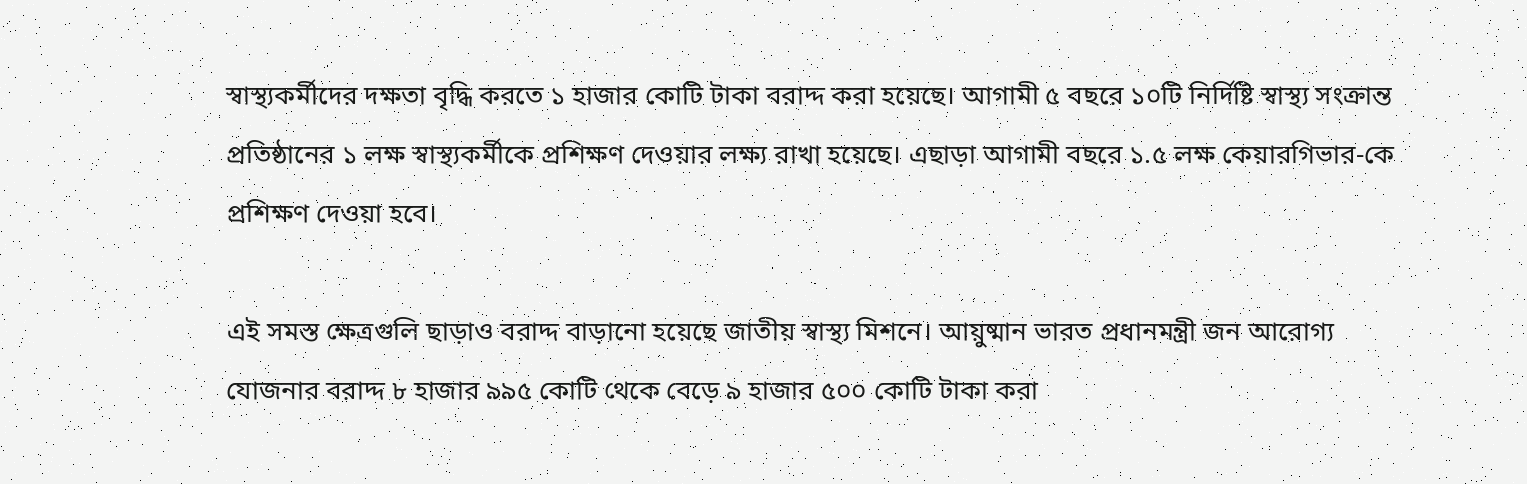স্বাস্থ্যকর্মীদের দক্ষতা বৃদ্ধি করতে ১ হাজার কোটি টাকা বরাদ্দ করা হয়েছে। আগামী ৫ বছরে ১০টি নির্দিষ্টি স্বাস্থ্য সংক্রান্ত প্রতিষ্ঠানের ১ লক্ষ স্বাস্থ্যকর্মীকে প্রশিক্ষণ দেওয়ার লক্ষ্য রাখা হয়েছে। এছাড়া আগামী বছরে ১.৫ লক্ষ কেয়ারগিভার-কে প্রশিক্ষণ দেওয়া হবে।

এই সমস্ত ক্ষেত্রগুলি ছাড়াও বরাদ্দ বাড়ানো হয়েছে জাতীয় স্বাস্থ্য মিশনে। আয়ুষ্মান ভারত প্রধানমন্ত্রী জন আরোগ্য যোজনার বরাদ্দ ৮ হাজার ৯৯৫ কোটি থেকে বেড়ে ৯ হাজার ৫০০ কোটি টাকা করা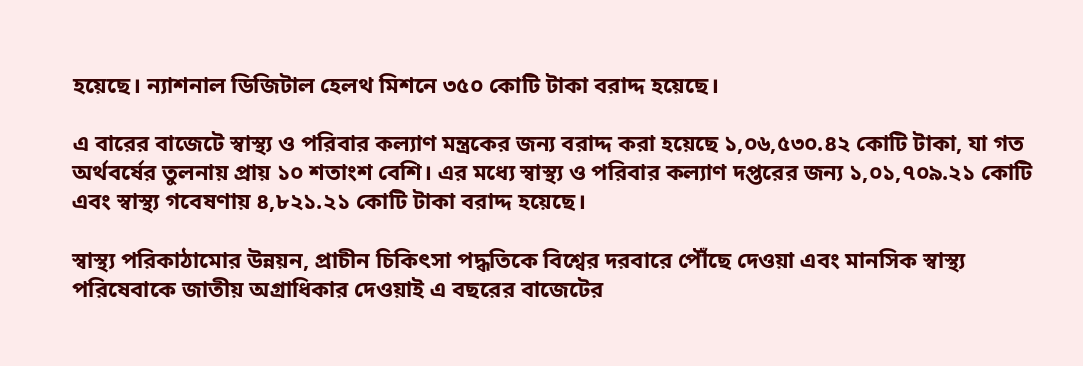হয়েছে। ন্যাশনাল ডিজিটাল হেলথ মিশনে ৩৫০ কোটি টাকা বরাদ্দ হয়েছে।

এ বারের বাজেটে স্বাস্থ্য ও পরিবার কল্যাণ মন্ত্রকের জন্য বরাদ্দ করা হয়েছে ১,০৬,৫৩০.৪২ কোটি টাকা, যা গত অর্থবর্ষের তুলনায় প্রায় ১০ শতাংশ বেশি। এর মধ্যে স্বাস্থ্য ও পরিবার কল্যাণ দপ্তরের জন্য ১,০১,৭০৯.২১ কোটি এবং স্বাস্থ্য গবেষণায় ৪,৮২১.২১ কোটি টাকা বরাদ্দ হয়েছে।

স্বাস্থ্য পরিকাঠামোর উন্নয়ন, প্রাচীন চিকিৎসা পদ্ধতিকে বিশ্বের দরবারে পৌঁছে দেওয়া এবং মানসিক স্বাস্থ্য পরিষেবাকে জাতীয় অগ্রাধিকার দেওয়াই এ বছরের বাজেটের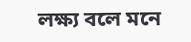লক্ষ্য বলে মনে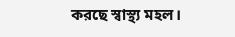করছে স্বাস্থ্য মহল।